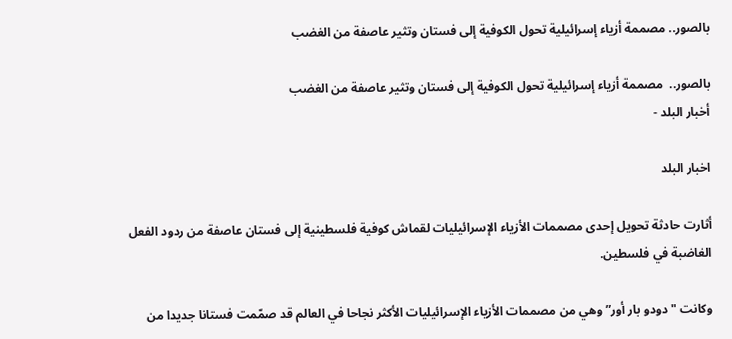بالصور.. مصممة أزياء إسرائيلية تحول الكوفية إلى فستان وتثير عاصفة من الغضب

بالصور..  مصممة أزياء إسرائيلية تحول الكوفية إلى فستان وتثير عاصفة من الغضب
أخبار البلد -

اخبار البلد

أثارت حادثة تحويل إحدى مصممات الأزياء الإسرائيليات لقماش كوفية فلسطينية إلى فستان عاصفة من ردود الفعل الغاضبة في فلسطين.

وكانت "دودو بار أور” وهي من مصممات الأزياء الإسرائيليات الأكثر نجاحا في العالم قد صمّمت فستانا جديدا من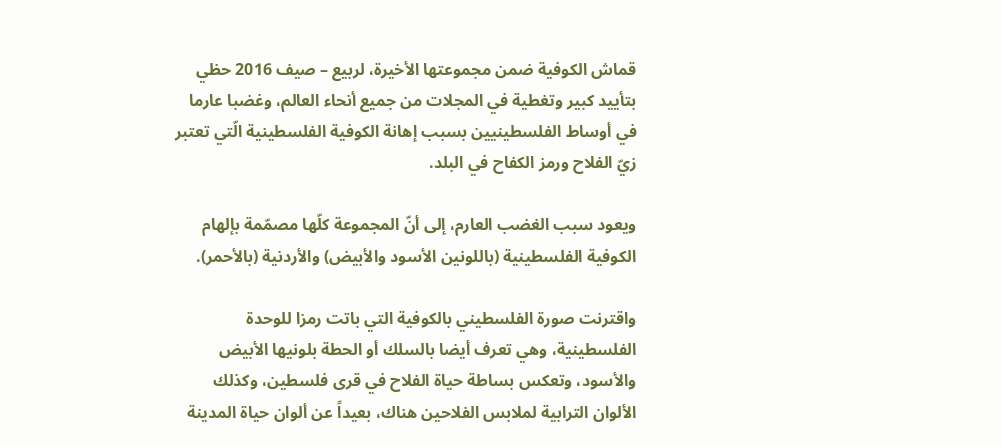قماش الكوفية ضمن مجموعتها الأخيرة، لربيع – صيف 2016 حظي بتأييد كبير وتغطية في المجلات من جميع أنحاء العالم، وغضبا عارما في أوساط الفلسطينيين بسبب إهانة الكوفية الفلسطينية الّتي تعتبر زيّ الفلاح ورمز الكفاح في البلد.

ويعود سبب الغضب العارم، إلى أنّ المجموعة كلّها مصمّمة بإلهام الكوفية الفلسطينية (باللونين الأسود والأبيض) والأردنية (بالأحمر).

واقترنت صورة الفلسطيني بالكوفية التي باتت رمزا للوحدة الفلسطينية، وهي تعرف أيضا بالسلك أو الحطة بلونيها الأبيض والأسود، وتعكس بساطة حياة الفلاح في قرى فلسطين، وكذلك الألوان الترابية لملابس الفلاحين هناك، بعيداً عن ألوان حياة المدينة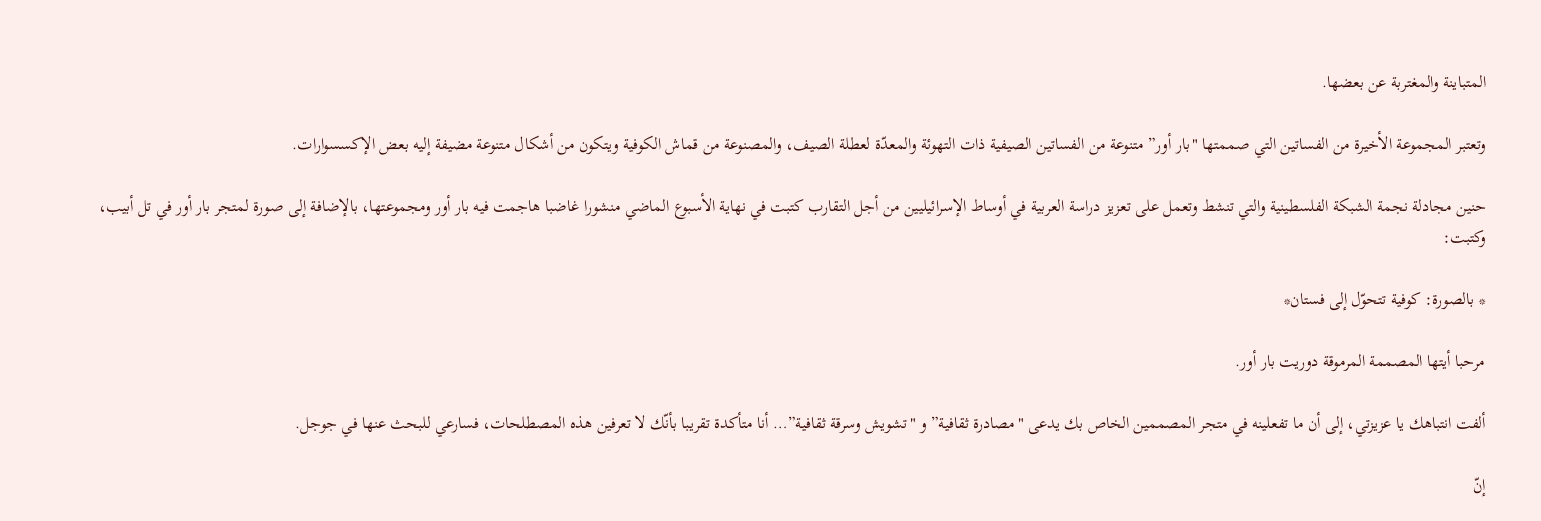المتباينة والمغتربة عن بعضها.

وتعتبر المجموعة الأخيرة من الفساتين التي صممتها "بار أور” متنوعة من الفساتين الصيفية ذات التهوئة والمعدّة لعطلة الصيف، والمصنوعة من قماش الكوفية ويتكون من أشكال متنوعة مضيفة إليه بعض الإكسسوارات.

حنين مجادلة نجمة الشبكة الفلسطينية والتي تنشط وتعمل على تعزيز دراسة العربية في أوساط الإسرائيليين من أجل التقارب كتبت في نهاية الأسبوع الماضي منشورا غاضبا هاجمت فيه بار أور ومجموعتها، بالإضافة إلى صورة لمتجر بار أور في تل أبيب، وكتبت:

* بالصورة: كوفية تتحوّل إلى فستان*

مرحبا أيتها المصممة المرموقة دوريت بار أور.

ألفت انتباهك يا عزيزتي، إلى أن ما تفعلينه في متجر المصممين الخاص بك يدعى "مصادرة ثقافية” و "تشويش وسرقة ثقافية”… أنا متأكدة تقريبا بأنّك لا تعرفين هذه المصطلحات، فسارعي للبحث عنها في جوجل.

إنّ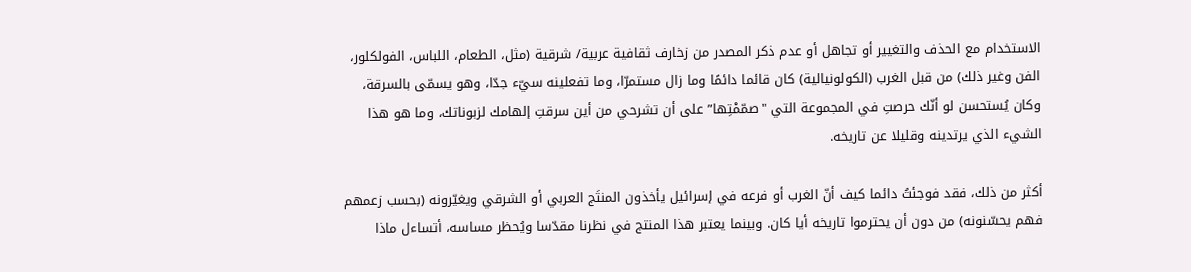الاستخدام مع الحذف والتغيير أو تجاهل أو عدم ذكر المصدر من زخارف ثقافية عربية/ شرقية (مثل، الطعام، اللباس، الفولكلور، الفن وغير ذلك) من قبل الغرب (الكولونيالية) كان قائما دائمًا وما زال مستمرّا، وما تفعلينه سيّء جدّا، وهو يسمّى بالسرقة، وكان يُستحسن لو أنّك حرصتِ في المجموعة التي "صمّمْتِها” على أن تشرحي من أين سرقتِ إلهامك لزبوناتك، وما هو هذا الشيء الذي يرتدينه وقليلا عن تاريخه.

أكثر من ذلك، فقد فوجئتُ دائما كيف أنّ الغرب أو فرعه في إسرائيل يأخذون المنتَج العربي أو الشرقي ويغيّرونه (بحسب زعمهم فهم يحسّنونه) من دون أن يحترموا تاريخه أيا كان. وبينما يعتبر هذا المنتج في نظرنا مقدّسا ويُحظر مساسه، أتساءل ماذا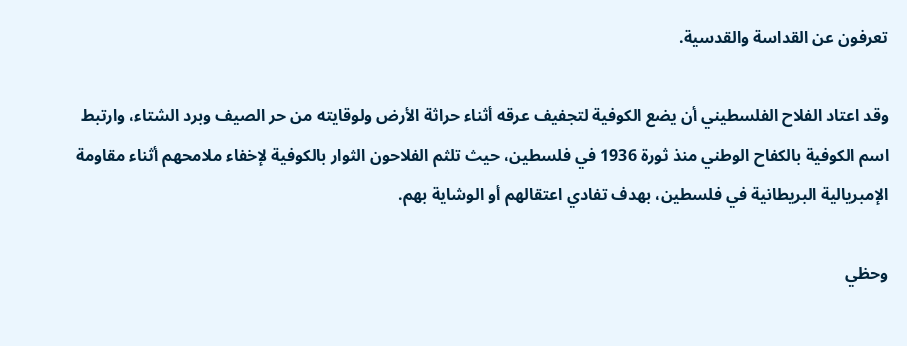تعرفون عن القداسة والقدسية.

وقد اعتاد الفلاح الفلسطيني أن يضع الكوفية لتجفيف عرقه أثناء حراثة الأرض ولوقايته من حر الصيف وبرد الشتاء، وارتبط اسم الكوفية بالكفاح الوطني منذ ثورة 1936 في فلسطين، حيث تلثم الفلاحون الثوار بالكوفية لإخفاء ملامحهم أثناء مقاومة الإمبريالية البريطانية في فلسطين، بهدف تفادي اعتقالهم أو الوشاية بهم.

وحظي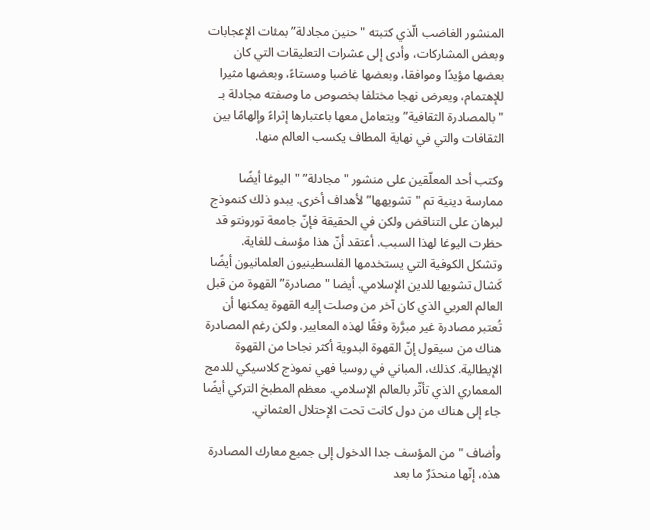المنشور الغاضب الّذي كتبته "حنين مجادلة”بمئات الإعجابات وبعض المشاركات، وأدى إلى عشرات التعليقات التي كان بعضها مؤيدًا وموافقا، وبعضها غاضبا ومستاءً، وبعضها مثيرا للإهتمام، ويعرض نهجا مختلفا بخصوص ما وصفته مجادلة بـ "بالمصادرة الثقافية”ويتعامل معها باعتبارها إثراءً وإلهامًا بين الثقافات والتي في نهاية المطاف يكسب العالم منها.

وكتب أحد المعلّقين على منشور "مجادلة” "اليوغا أيضًا ممارسة دينية تم "تشويهها” لأهداف أخرى. يبدو ذلك كنموذج لبرهان على التناقض ولكن في الحقيقة فإنّ جامعة تورونتو قد حظرت اليوغا لهذا السبب. أعتقد أنّ هذا مؤسف للغاية. وتشكل الكوفية التي يستخدمها الفلسطينيون العلمانيون أيضًا كَشال تشويها للدين الإسلامي. أيضا "مصادرة” القهوة من قبل العالم العربي الذي كان آخر من وصلت إليه القهوة يمكنها أن تُعتبر مصادرة غير مبرَّرة وفقًا لهذه المعايير. ولكن رغم المصادرة هناك من سيقول إنّ القهوة البدوية أكثر نجاحا من القهوة الإيطالية. كذلك، المباني في روسيا فهي نموذج كلاسيكي للدمج المعماري الذي تأثّر بالعالم الإسلامي. معظم المطبخ التركي أيضًا جاء إلى هناك من دول كانت تحت الإحتلال العثماني.

وأضاف "من المؤسف جدا الدخول إلى جميع معارك المصادرة هذه، إنّها منحدَرٌ ما بعد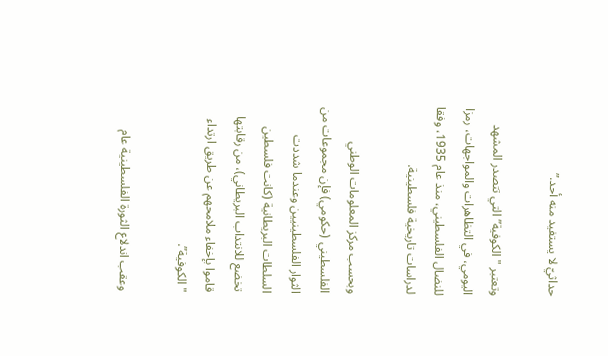حداثيّ لا يستفيد منه أحد.”

وتعتبر "الكوفية” التي تتصدر المشهد اليومي، في التظاهرات والمواجهات، رمزا للنضال الفلسطيني، منذ عام 1935، وفقا لدراسات تاريخية فلسطينية.

وبحسب مركز المعلومات الوطني الفلسطيني (حكومي) فإن مجموعات من الثوار الفلسطينيين وعندما شددت السلطات البريطانية (كانت فلسطين تخضع للانتداب البريطاني)، من رقابتها قاموا بإخفاء ملامحهم عن طريق ارتداء "الكوفية”.

وعقب اندلاع الثورة الفلسطينية عام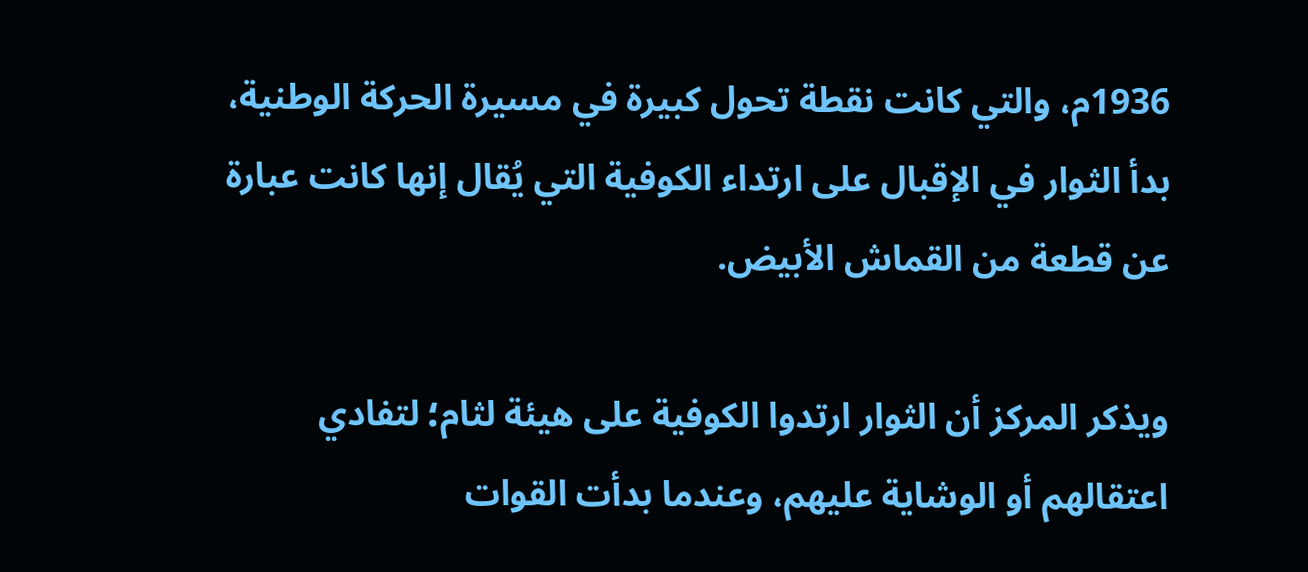1936م، والتي كانت نقطة تحول كبيرة في مسيرة الحركة الوطنية، بدأ الثوار في الإقبال على ارتداء الكوفية التي يُقال إنها كانت عبارة عن قطعة من القماش الأبيض.

ويذكر المركز أن الثوار ارتدوا الكوفية على هيئة لثام؛ لتفادي اعتقالهم أو الوشاية عليهم، وعندما بدأت القوات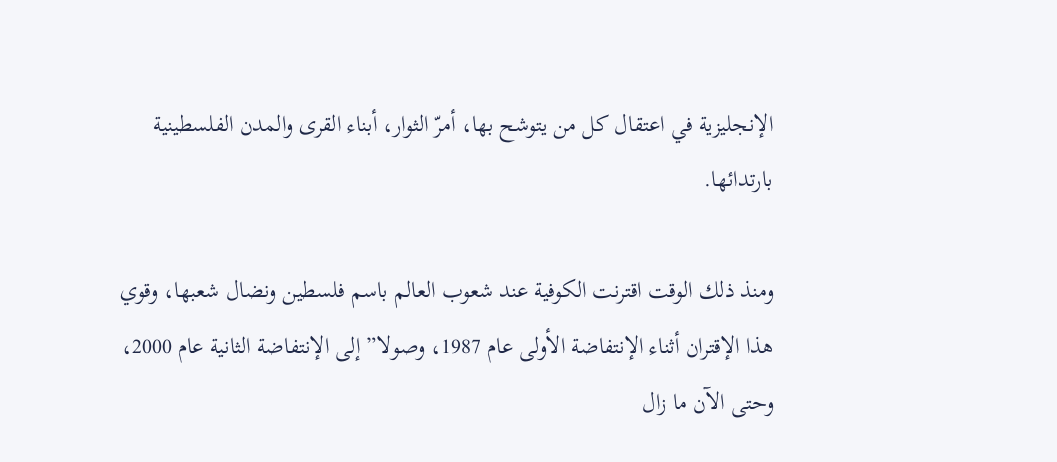الإنجليزية في اعتقال كل من يتوشح بها، أمرّ الثوار، أبناء القرى والمدن الفلسطينية بارتدائها.

ومنذ ذلك الوقت اقترنت الكوفية عند شعوب العالم باسم فلسطين ونضال شعبها، وقوي هذا الإقتران أثناء الإنتفاضة الأولى عام 1987، وصولا” إلى الإنتفاضة الثانية عام 2000، وحتى الآن ما زال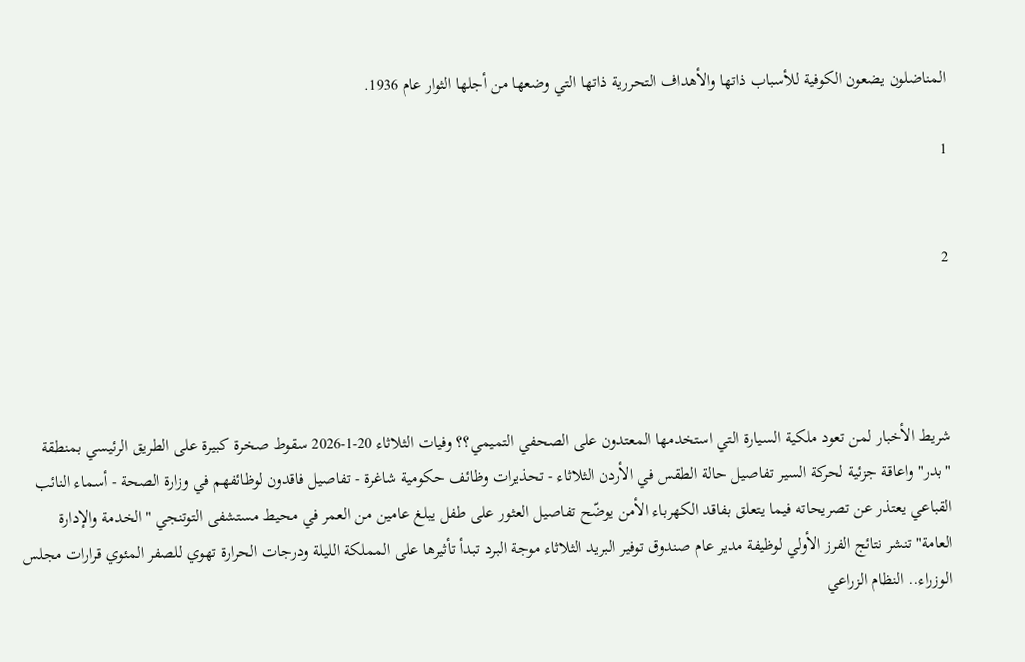المناضلون يضعون الكوفية للأسباب ذاتها والأهداف التحررية ذاتها التي وضعها من أجلها الثوار عام 1936.

1


2




شريط الأخبار لمن تعود ملكية السيارة التي استخدمها المعتدون على الصحفي التميمي؟؟ وفيات الثلاثاء 20-1-2026 سقوط صخرة كبيرة على الطريق الرئيسي بمنطقة "بدر" واعاقة جزئية لحركة السير تفاصيل حالة الطقس في الأردن الثلاثاء - تحذيرات وظائف حكومية شاغرة - تفاصيل فاقدون لوظائفهم في وزارة الصحة - أسماء النائب القباعي يعتذر عن تصريحاته فيما يتعلق بفاقد الكهرباء الأمن يوضّح تفاصيل العثور على طفل يبلغ عامين من العمر في محيط مستشفى التوتنجي "الخدمة والإدارة العامة" تنشر نتائج الفرز الأولي لوظيفة مدير عام صندوق توفير البريد الثلاثاء موجة البرد تبدأ تأثيرها على المملكة الليلة ودرجات الحرارة تهوي للصفر المئوي قرارات مجلس الوزراء.. النظام الزراعي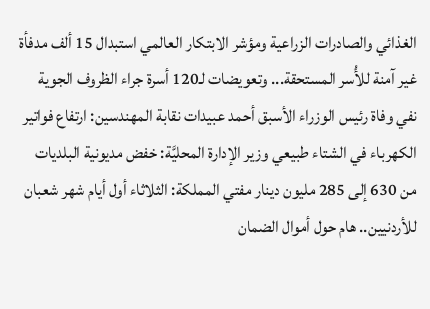الغذائي والصادرات الزراعية ومؤشر الابتكار العالمي استبدال 15 ألف مدفأة غير آمنة للأُسر المستحقة... وتعويضات لـ120 أسرة جراء الظروف الجوية نفي وفاة رئيس الوزراء الأسبق أحمد عبيدات نقابة المهندسين: ارتفاع فواتير الكهرباء في الشتاء طبيعي وزير الإدارة المحليَّة: خفض مديونية البلديات من 630 إلى 285 مليون دينار مفتي المملكة: الثلاثاء أول أيام شهر شعبان للأردنيين.. هام حول أموال الضمان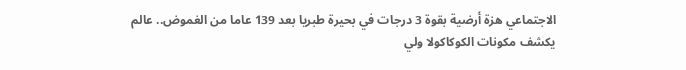الاجتماعي هزة أرضية بقوة 3 درجات في بحيرة طبريا بعد 139 عاما من الغموض.. عالم يكشف مكونات الكوكاكولا ولي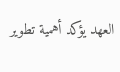العهد يؤكد أهمية تطوير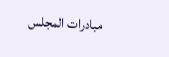مبادرات المجلس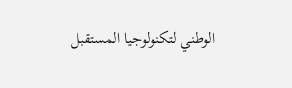الوطني لتكنولوجيا المستقبل